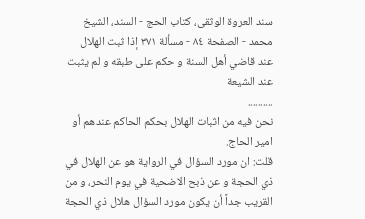سند العروة الوثقى، كتاب الحج - السند، الشيخ محمد - الصفحة ٨٤ - مسألة ٣٧١ إذا ثبت الهلال عند قاضي أهل السنة و حكم على طبقه و لم يثبت عند الشيعة
..........
نحن فيه من اثبات الهلال بحكم الحاكم عندهم أو امير الحاج.
قلت: ان مورد السؤال في الرواية هو عن الهلال في ذي الحجة و عن ذبح الاضحية في يوم النحر، و من القريب جداً أن يكون مورد السؤال هلال ذي الحجة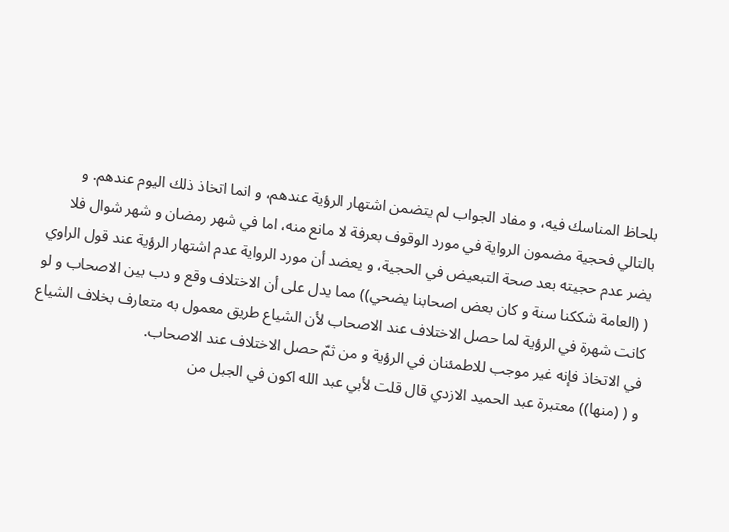بلحاظ المناسك فيه، و مفاد الجواب لم يتضمن اشتهار الرؤية عندهم، و انما اتخاذ ذلك اليوم عندهم. و بالتالي فحجية مضمون الرواية في مورد الوقوف بعرفة لا مانع منه، اما في شهر رمضان و شهر شوال فلا يضر عدم حجيته بعد صحة التبعيض في الحجية، و يعضد أن مورد الرواية عدم اشتهار الرؤية عند قول الراوي ( (العامة شككنا سنة و كان بعض اصحابنا يضحي)) مما يدل على أن الاختلاف وقع و دب بين الاصحاب و لو كانت شهرة في الرؤية لما حصل الاختلاف عند الاصحاب لأن الشياع طريق معمول به متعارف بخلاف الشياع في الاتخاذ فإنه غير موجب للاطمئنان في الرؤية و من ثمّ حصل الاختلاف عند الاصحاب.
و ( (منها)) معتبرة عبد الحميد الازدي قال قلت لأبي عبد الله اكون في الجبل من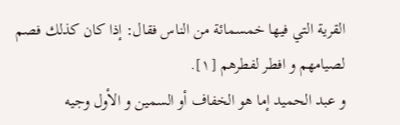القرية التي فيها خمسمائة من الناس فقال: إذا كان كذلك فصم لصيامهم و افطر لفطرهم [١].
و عبد الحميد إما هو الخفاف أو السمين و الأول وجيه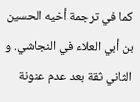كما في ترجمة أخيه الحسين بن أبي العلاء في النجاشي. و الثاني ثقة بعد عدم عنونة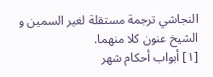النجاشي ترجمة مستقلة لغير السمين و الشيخ عنون كلا منهما.
[١] أبواب أحكام شهر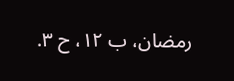رمضان، ب ١٢، ح ٣.